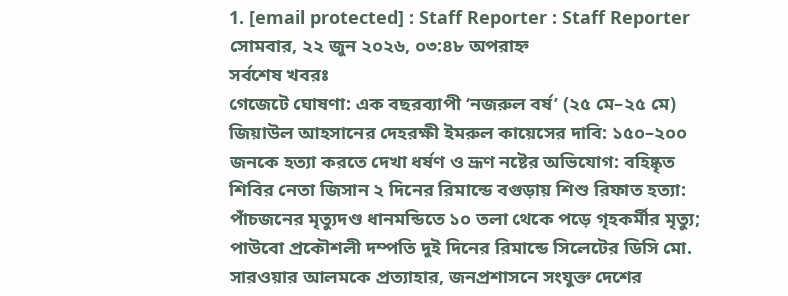1. [email protected] : Staff Reporter : Staff Reporter
সোমবার, ২২ জুন ২০২৬, ০৩:৪৮ অপরাহ্ন
সর্বশেষ খবরঃ
গেজেটে ঘোষণা: এক বছরব্যাপী ‘নজরুল বর্ষ’ (২৫ মে–২৫ মে) জিয়াউল আহসানের দেহরক্ষী ইমরুল কায়েসের দাবি: ১৫০–২০০ জনকে হত্যা করতে দেখা ধর্ষণ ও ভ্রূণ নষ্টের অভিযোগ: বহিষ্কৃত শিবির নেতা জিসান ২ দিনের রিমান্ডে বগুড়ায় শিশু রিফাত হত্যা: পাঁচজনের মৃত্যুদণ্ড ধানমন্ডিতে ১০ তলা থেকে পড়ে গৃহকর্মীর মৃত্যু; পাউবো প্রকৌশলী দম্পতি দুই দিনের রিমান্ডে সিলেটের ডিসি মো. সারওয়ার আলমকে প্রত্যাহার, জনপ্রশাসনে সংযুক্ত দেশের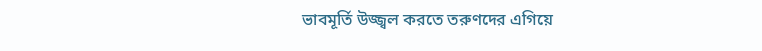ভাবমূর্তি উজ্জ্বল করতে তরুণদের এগিয়ে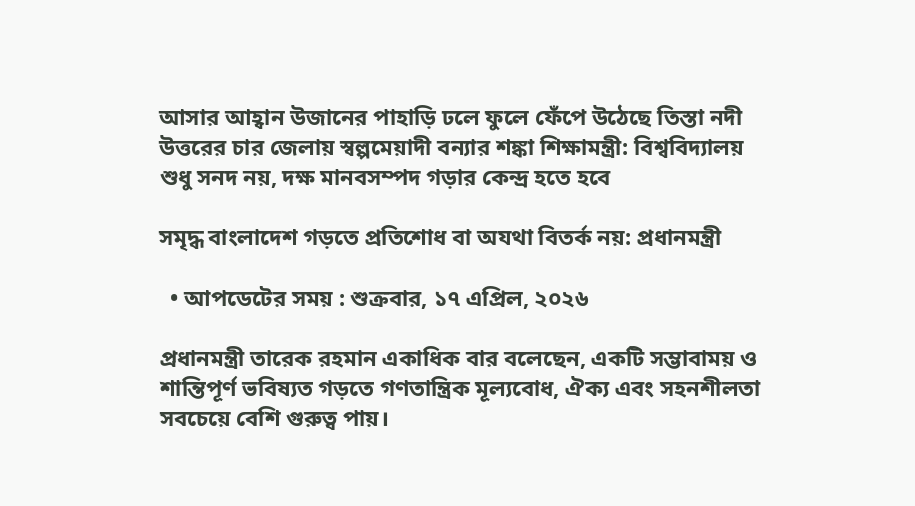আসার আহ্বান উজানের পাহাড়ি ঢলে ফুলে ফেঁপে উঠেছে তিস্তা নদী উত্তরের চার জেলায় স্বল্পমেয়াদী বন্যার শঙ্কা শিক্ষামন্ত্রী: বিশ্ববিদ্যালয় শুধু সনদ নয়, দক্ষ মানবসম্পদ গড়ার কেন্দ্র হতে হবে

সমৃদ্ধ বাংলাদেশ গড়তে প্রতিশোধ বা অযথা বিতর্ক নয়: প্রধানমন্ত্রী

  • আপডেটের সময় : শুক্রবার, ১৭ এপ্রিল, ২০২৬

প্রধানমন্ত্রী তারেক রহমান একাধিক বার বলেছেন, একটি সম্ভাবাময় ও শান্তিপূর্ণ ভবিষ্যত গড়তে গণতান্ত্রিক মূল্যবোধ, ঐক্য এবং সহনশীলতা সবচেয়ে বেশি গুরুত্ব পায়।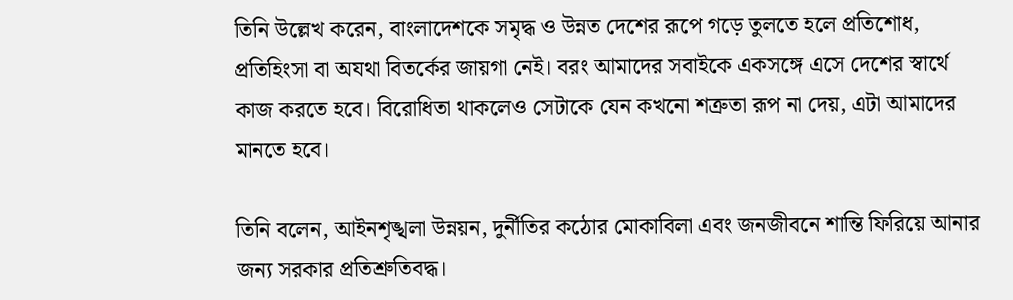তিনি উল্লেখ করেন, বাংলাদেশকে সমৃদ্ধ ও উন্নত দেশের রূপে গড়ে তুলতে হলে প্রতিশোধ, প্রতিহিংসা বা অযথা বিতর্কের জায়গা নেই। বরং আমাদের সবাইকে একসঙ্গে এসে দেশের স্বার্থে কাজ করতে হবে। বিরোধিতা থাকলেও সেটাকে যেন কখনো শত্রুতা রূপ না দেয়, এটা আমাদের মানতে হবে।

তিনি বলেন, আইনশৃঙ্খলা উন্নয়ন, দুর্নীতির কঠোর মোকাবিলা এবং জনজীবনে শান্তি ফিরিয়ে আনার জন্য সরকার প্রতিশ্রুতিবদ্ধ।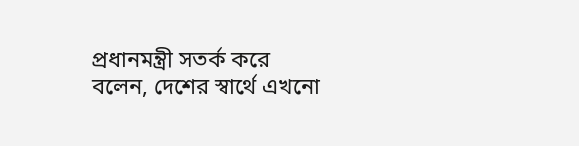প্রধানমন্ত্রী সতর্ক করে বলেন, দেশের স্বার্থে এখনো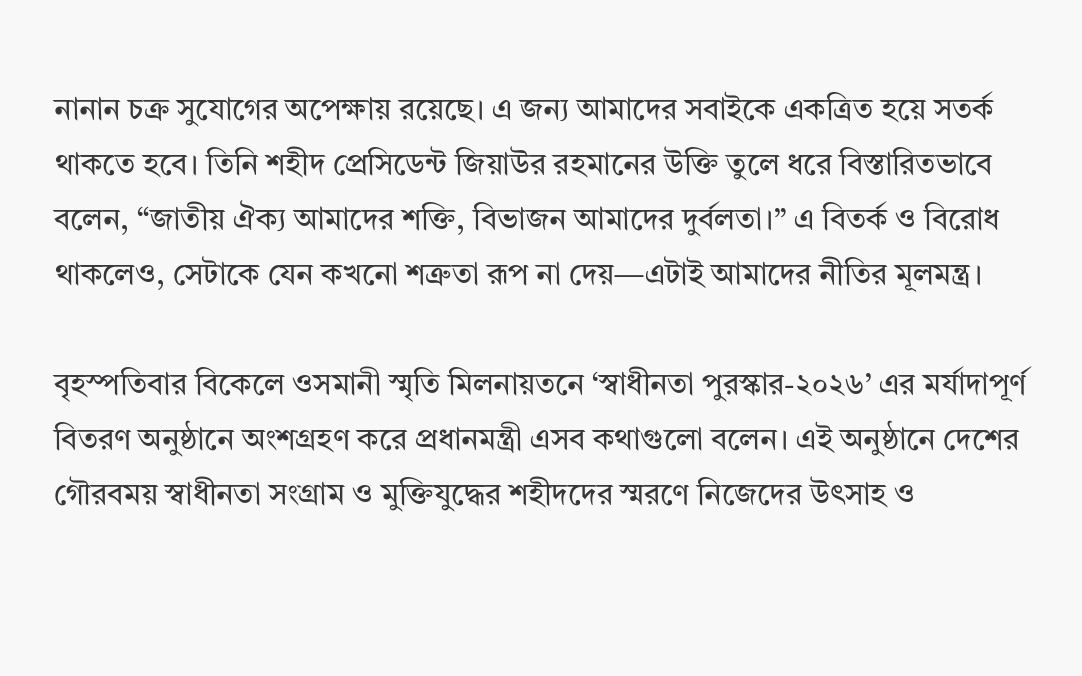নানান চক্র সুযোগের অপেক্ষায় রয়েছে। এ জন্য আমাদের সবাইকে একত্রিত হয়ে সতর্ক থাকতে হবে। তিনি শহীদ প্রেসিডেন্ট জিয়াউর রহমানের উক্তি তুলে ধরে বিস্তারিতভাবে বলেন, “জাতীয় ঐক্য আমাদের শক্তি, বিভাজন আমাদের দুর্বলতা।” এ বিতর্ক ও বিরোধ থাকলেও, সেটাকে যেন কখনো শত্রুতা রূপ না দেয়—এটাই আমাদের নীতির মূলমন্ত্র।

বৃহস্পতিবার বিকেলে ওসমানী স্মৃতি মিলনায়তনে ‘স্বাধীনতা পুরস্কার-২০২৬’ এর মর্যাদাপূর্ণ বিতরণ অনুষ্ঠানে অংশগ্রহণ করে প্রধানমন্ত্রী এসব কথাগুলো বলেন। এই অনুষ্ঠানে দেশের গৌরবময় স্বাধীনতা সংগ্রাম ও মুক্তিযুদ্ধের শহীদদের স্মরণে নিজেদের উৎসাহ ও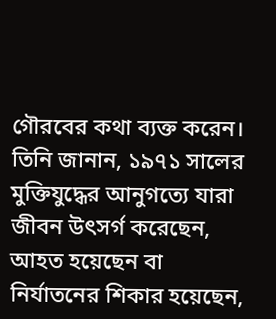গৌরবের কথা ব্যক্ত করেন। তিনি জানান, ১৯৭১ সালের মুক্তিযুদ্ধের আনুগত্যে যারা জীবন উৎসর্গ করেছেন, আহত হয়েছেন বা নির্যাতনের শিকার হয়েছেন,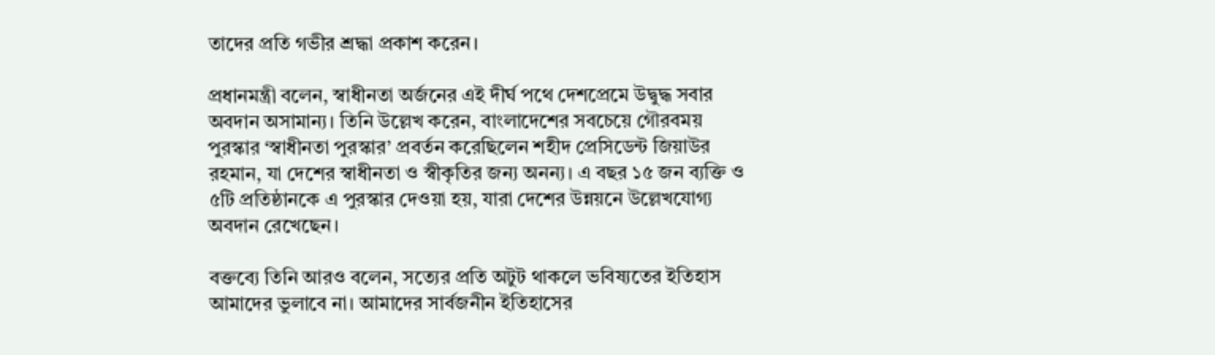তাদের প্রতি গভীর শ্রদ্ধা প্রকাশ করেন।

প্রধানমন্ত্রী বলেন, স্বাধীনতা অর্জনের এই দীর্ঘ পথে দেশপ্রেমে উদ্বুদ্ধ সবার অবদান অসামান্য। তিনি উল্লেখ করেন, বাংলাদেশের সবচেয়ে গৌরবময় পুরস্কার ‘স্বাধীনতা পুরস্কার’ প্রবর্তন করেছিলেন শহীদ প্রেসিডেন্ট জিয়াউর রহমান, যা দেশের স্বাধীনতা ও স্বীকৃতির জন্য অনন্য। এ বছর ১৫ জন ব্যক্তি ও ৫টি প্রতিষ্ঠানকে এ পুরস্কার দেওয়া হয়, যারা দেশের উন্নয়নে উল্লেখযোগ্য অবদান রেখেছেন।

বক্তব্যে তিনি আরও বলেন, সত্যের প্রতি অটুট থাকলে ভবিষ্যতের ইতিহাস আমাদের ভুলাবে না। আমাদের সার্বজনীন ইতিহাসের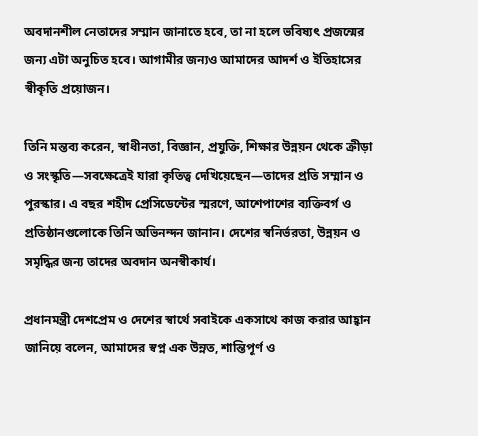অবদানশীল নেতাদের সম্মান জানাতে হবে, তা না হলে ভবিষ্যৎ প্রজন্মের জন্য এটা অনুচিত হবে। আগামীর জন্যও আমাদের আদর্শ ও ইতিহাসের স্বীকৃতি প্রয়োজন।

তিনি মন্তব্য করেন, স্বাধীনতা, বিজ্ঞান, প্রযুক্তি, শিক্ষার উন্নয়ন থেকে ক্রীড়া ও সংস্কৃতি—সবক্ষেত্রেই যারা কৃতিত্ব দেখিয়েছেন—তাদের প্রতি সম্মান ও পুরস্কার। এ বছর শহীদ প্রেসিডেন্টের স্মরণে, আশেপাশের ব্যক্তিবর্গ ও প্রতিষ্ঠানগুলোকে তিনি অভিনন্দন জানান। দেশের স্বনির্ভরতা, উন্নয়ন ও সমৃদ্ধির জন্য তাদের অবদান অনস্বীকার্য।

প্রধানমন্ত্রী দেশপ্রেম ও দেশের স্বার্থে সবাইকে একসাথে কাজ করার আহ্বান জানিয়ে বলেন, আমাদের স্বপ্ন এক উন্নত, শান্তিপূর্ণ ও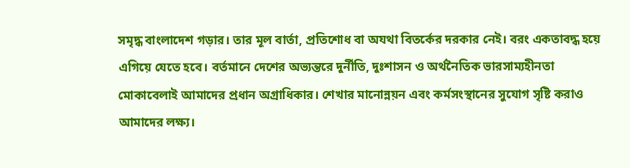সমৃদ্ধ বাংলাদেশ গড়ার। তার মূল বার্তা, প্রতিশোধ বা অযথা বিতর্কের দরকার নেই। বরং একতাবদ্ধ হয়ে এগিয়ে যেতে হবে। বর্তমানে দেশের অভ্যন্তরে দুর্নীতি, দুঃশাসন ও অর্থনৈতিক ভারসাম্যহীনতা মোকাবেলাই আমাদের প্রধান অগ্রাধিকার। শেখার মানোন্নয়ন এবং কর্মসংস্থানের সুযোগ সৃষ্টি করাও আমাদের লক্ষ্য।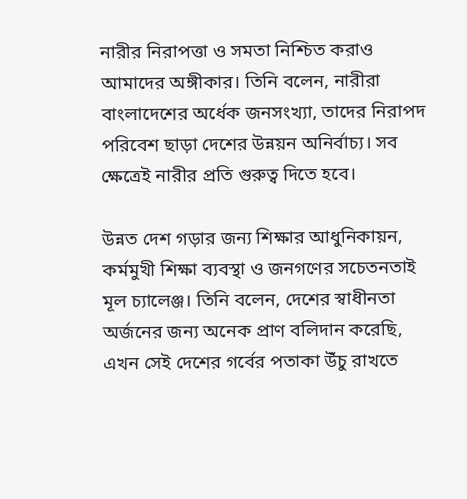নারীর নিরাপত্তা ও সমতা নিশ্চিত করাও আমাদের অঙ্গীকার। তিনি বলেন, নারীরা বাংলাদেশের অর্ধেক জনসংখ্যা, তাদের নিরাপদ পরিবেশ ছাড়া দেশের উন্নয়ন অনির্বাচ্য। সব ক্ষেত্রেই নারীর প্রতি গুরুত্ব দিতে হবে।

উন্নত দেশ গড়ার জন্য শিক্ষার আধুনিকায়ন, কর্মমুখী শিক্ষা ব্যবস্থা ও জনগণের সচেতনতাই মূল চ্যালেঞ্জ। তিনি বলেন, দেশের স্বাধীনতা অর্জনের জন্য অনেক প্রাণ বলিদান করেছি, এখন সেই দেশের গর্বের পতাকা উঁচু রাখতে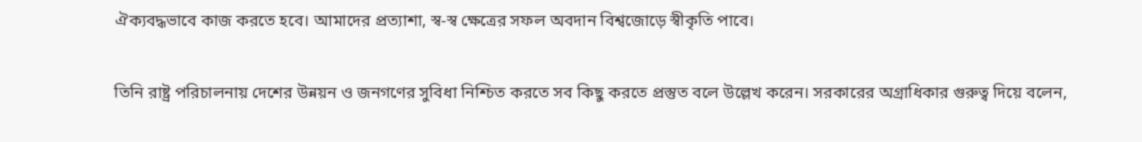ঐক্যবদ্ধভাবে কাজ করতে হবে। আমাদের প্রত্যাশা, স্ব-স্ব ক্ষেত্রের সফল অবদান বিশ্বজোড়ে স্বীকৃতি পাবে।

তিনি রাষ্ট্র পরিচালনায় দেশের উন্নয়ন ও জনগণের সুবিধা নিশ্চিত করতে সব কিছু করতে প্রস্তুত বলে উল্লেখ করেন। সরকারের অগ্রাধিকার গুরুত্ব দিয়ে বলেন,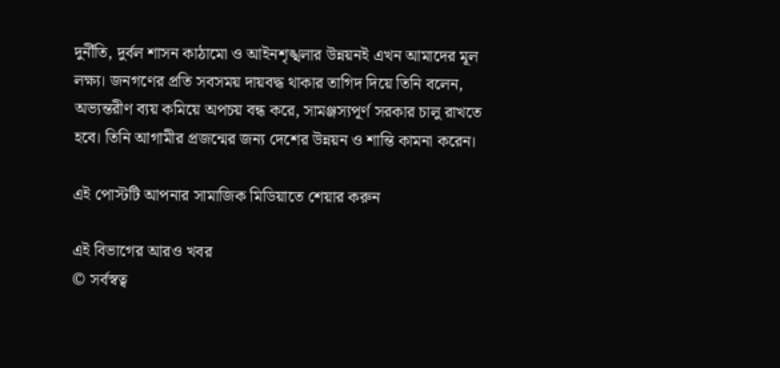দুর্নীতি, দুর্বল শাসন কাঠামো ও আইনশৃঙ্খলার উন্নয়নই এখন আমাদের মূল লক্ষ্য। জনগণের প্রতি সবসময় দায়বদ্ধ থাকার তাগিদ দিয়ে তিনি বলেন, অভ্যন্তরীণ ব্যয় কমিয়ে অপচয় বন্ধ করে, সামঞ্জস্যপূর্ণ সরকার চালু রাখতে হবে। তিনি আগামীর প্রজন্মের জন্য দেশের উন্নয়ন ও শান্তি কামনা করেন।

এই পোস্টটি আপনার সামাজিক মিডিয়াতে শেয়ার করুন

এই বিভাগের আরও খবর
© সর্বস্বত্ব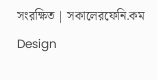সংরক্ষিত | সকালেরফেনি.কম
Design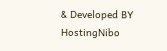& Developed BY HostingNibo